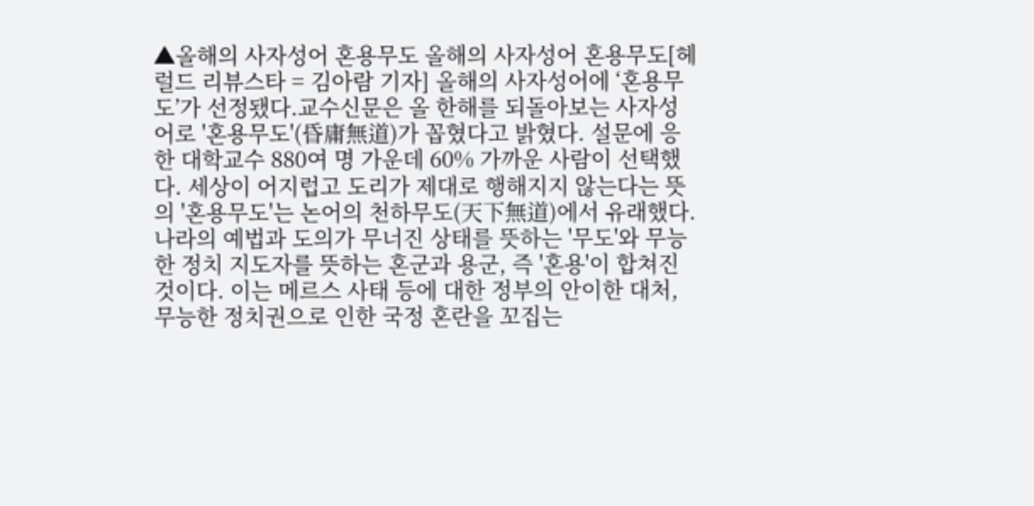▲올해의 사자성어 혼용무도 올해의 사자성어 혼용무도[헤럴드 리뷰스타 = 김아람 기자] 올해의 사자성어에 ‘혼용무도’가 선정됐다.교수신문은 올 한해를 되돌아보는 사자성어로 '혼용무도'(昏庸無道)가 꼽혔다고 밝혔다. 설문에 응한 대학교수 880여 명 가운데 60% 가까운 사람이 선택했다. 세상이 어지럽고 도리가 제대로 행해지지 않는다는 뜻의 '혼용무도'는 논어의 천하무도(天下無道)에서 유래했다. 나라의 예법과 도의가 무너진 상태를 뜻하는 '무도'와 무능한 정치 지도자를 뜻하는 혼군과 용군, 즉 '혼용'이 합쳐진 것이다. 이는 메르스 사태 등에 대한 정부의 안이한 대처, 무능한 정치권으로 인한 국정 혼란을 꼬집는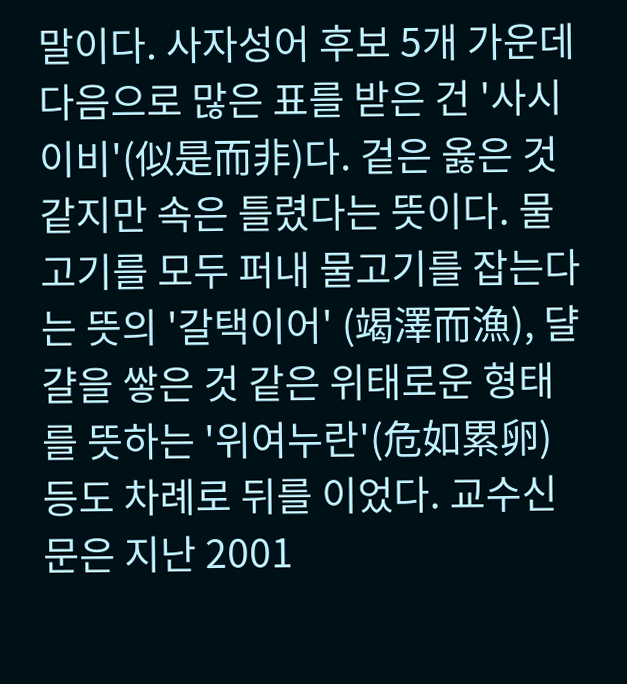말이다. 사자성어 후보 5개 가운데 다음으로 많은 표를 받은 건 '사시이비'(似是而非)다. 겉은 옳은 것 같지만 속은 틀렸다는 뜻이다. 물고기를 모두 퍼내 물고기를 잡는다는 뜻의 '갈택이어' (竭澤而漁), 댤걀을 쌓은 것 같은 위태로운 형태를 뜻하는 '위여누란'(危如累卵) 등도 차례로 뒤를 이었다. 교수신문은 지난 2001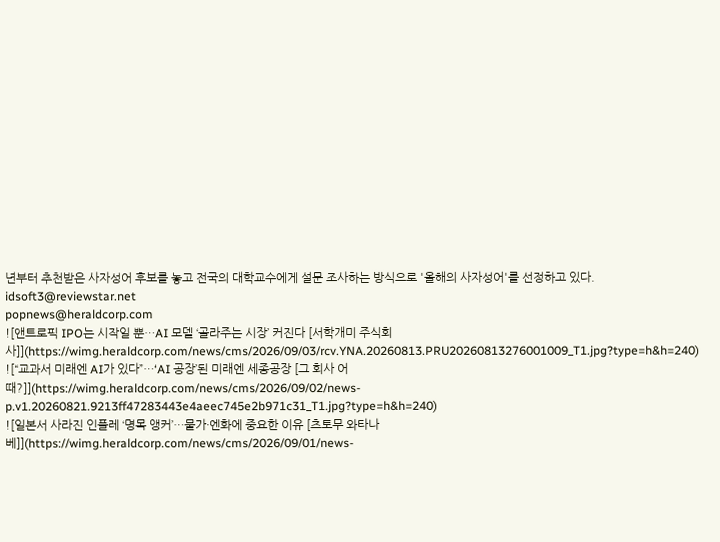년부터 추천받은 사자성어 후보를 놓고 전국의 대학교수에게 설문 조사하는 방식으로 '올해의 사자성어'를 선정하고 있다. idsoft3@reviewstar.net
popnews@heraldcorp.com
![앤트로픽 IPO는 시작일 뿐…AI 모델 ‘골라주는 시장’ 커진다 [서학개미 주식회사]](https://wimg.heraldcorp.com/news/cms/2026/09/03/rcv.YNA.20260813.PRU20260813276001009_T1.jpg?type=h&h=240)
![“교과서 미래엔 AI가 있다”…‘AI 공장’된 미래엔 세종공장 [그 회사 어때?]](https://wimg.heraldcorp.com/news/cms/2026/09/02/news-p.v1.20260821.9213ff47283443e4aeec745e2b971c31_T1.jpg?type=h&h=240)
![일본서 사라진 인플레 ‘명목 앵커’…물가·엔화에 중요한 이유 [츠토무 와타나베]](https://wimg.heraldcorp.com/news/cms/2026/09/01/news-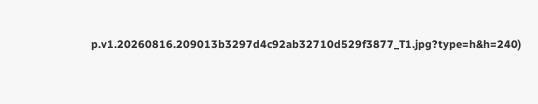p.v1.20260816.209013b3297d4c92ab32710d529f3877_T1.jpg?type=h&h=240)